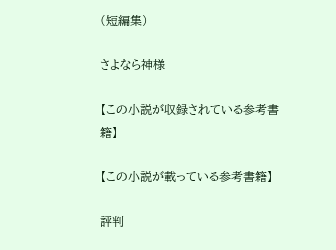(短編集)

さよなら神様

【この小説が収録されている参考書籍】

【この小説が載っている参考書籍】

評判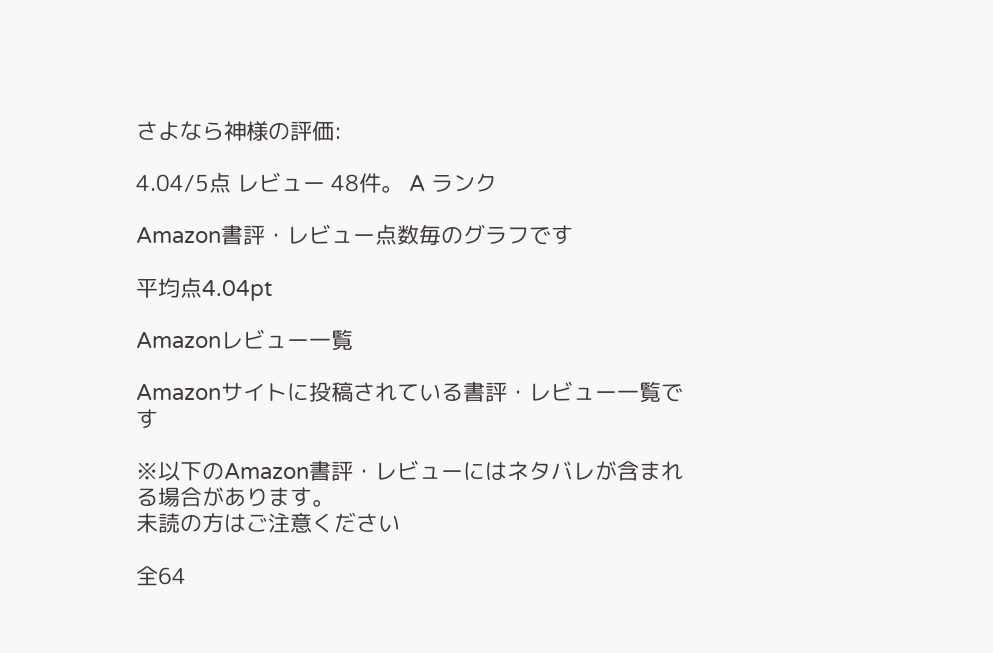さよなら神様の評価:

4.04/5点 レビュー 48件。 A ランク

Amazon書評・レビュー点数毎のグラフです

平均点4.04pt

Amazonレビュー一覧

Amazonサイトに投稿されている書評・レビュー一覧です

※以下のAmazon書評・レビューにはネタバレが含まれる場合があります。
未読の方はご注意ください

全64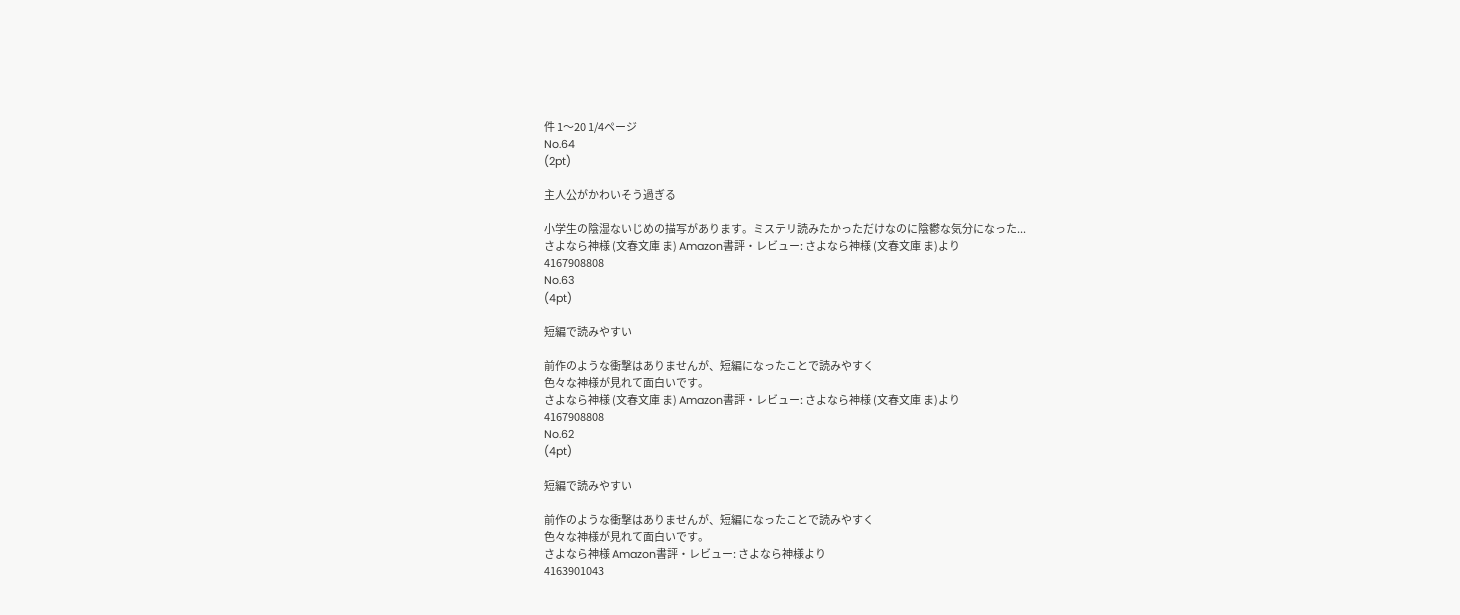件 1〜20 1/4ページ
No.64
(2pt)

主人公がかわいそう過ぎる

小学生の陰湿ないじめの描写があります。ミステリ読みたかっただけなのに陰鬱な気分になった...
さよなら神様 (文春文庫 ま) Amazon書評・レビュー: さよなら神様 (文春文庫 ま)より
4167908808
No.63
(4pt)

短編で読みやすい

前作のような衝撃はありませんが、短編になったことで読みやすく
色々な神様が見れて面白いです。
さよなら神様 (文春文庫 ま) Amazon書評・レビュー: さよなら神様 (文春文庫 ま)より
4167908808
No.62
(4pt)

短編で読みやすい

前作のような衝撃はありませんが、短編になったことで読みやすく
色々な神様が見れて面白いです。
さよなら神様 Amazon書評・レビュー: さよなら神様より
4163901043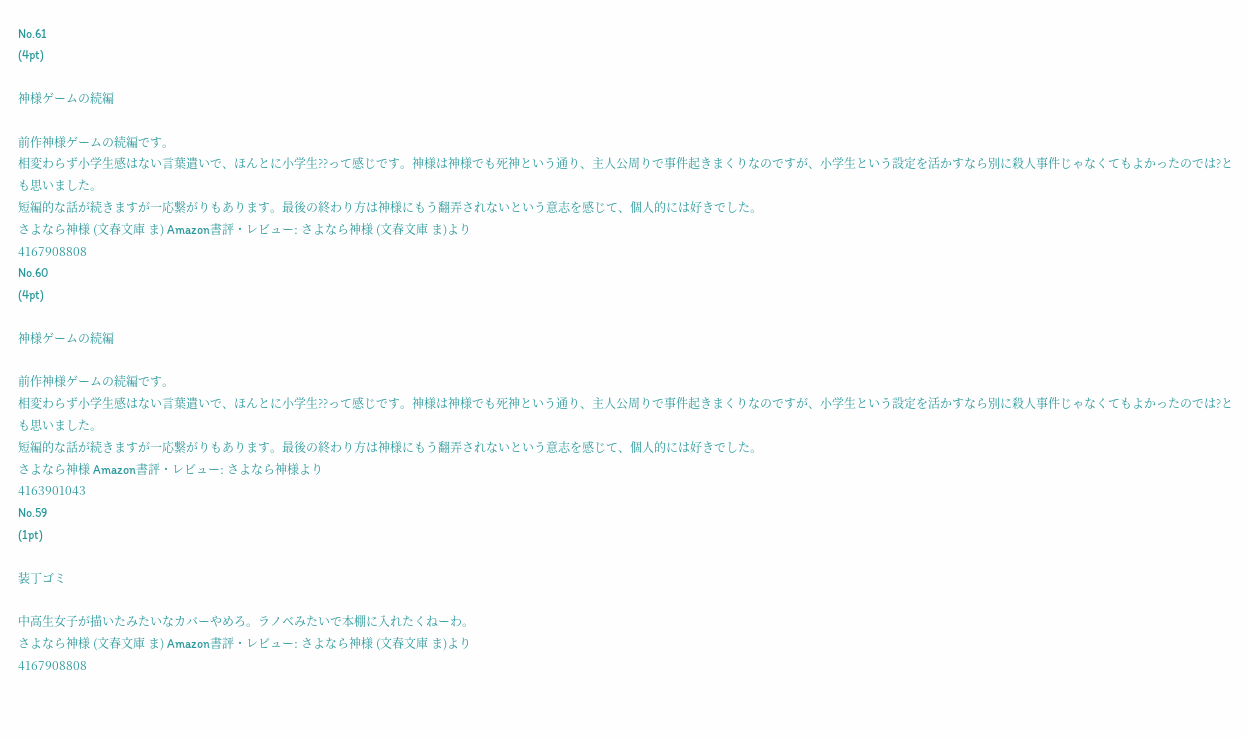No.61
(4pt)

神様ゲームの続編

前作神様ゲームの続編です。
相変わらず小学生感はない言葉遣いで、ほんとに小学生??って感じです。神様は神様でも死神という通り、主人公周りで事件起きまくりなのですが、小学生という設定を活かすなら別に殺人事件じゃなくてもよかったのでは?とも思いました。
短編的な話が続きますが一応繋がりもあります。最後の終わり方は神様にもう翻弄されないという意志を感じて、個人的には好きでした。
さよなら神様 (文春文庫 ま) Amazon書評・レビュー: さよなら神様 (文春文庫 ま)より
4167908808
No.60
(4pt)

神様ゲームの続編

前作神様ゲームの続編です。
相変わらず小学生感はない言葉遣いで、ほんとに小学生??って感じです。神様は神様でも死神という通り、主人公周りで事件起きまくりなのですが、小学生という設定を活かすなら別に殺人事件じゃなくてもよかったのでは?とも思いました。
短編的な話が続きますが一応繋がりもあります。最後の終わり方は神様にもう翻弄されないという意志を感じて、個人的には好きでした。
さよなら神様 Amazon書評・レビュー: さよなら神様より
4163901043
No.59
(1pt)

装丁ゴミ

中高生女子が描いたみたいなカバーやめろ。ラノベみたいで本棚に入れたくねーわ。
さよなら神様 (文春文庫 ま) Amazon書評・レビュー: さよなら神様 (文春文庫 ま)より
4167908808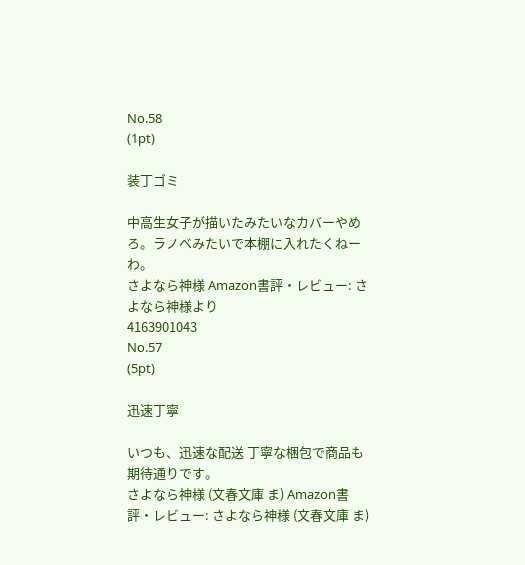No.58
(1pt)

装丁ゴミ

中高生女子が描いたみたいなカバーやめろ。ラノベみたいで本棚に入れたくねーわ。
さよなら神様 Amazon書評・レビュー: さよなら神様より
4163901043
No.57
(5pt)

迅速丁寧

いつも、迅速な配送 丁寧な梱包で商品も期待通りです。
さよなら神様 (文春文庫 ま) Amazon書評・レビュー: さよなら神様 (文春文庫 ま)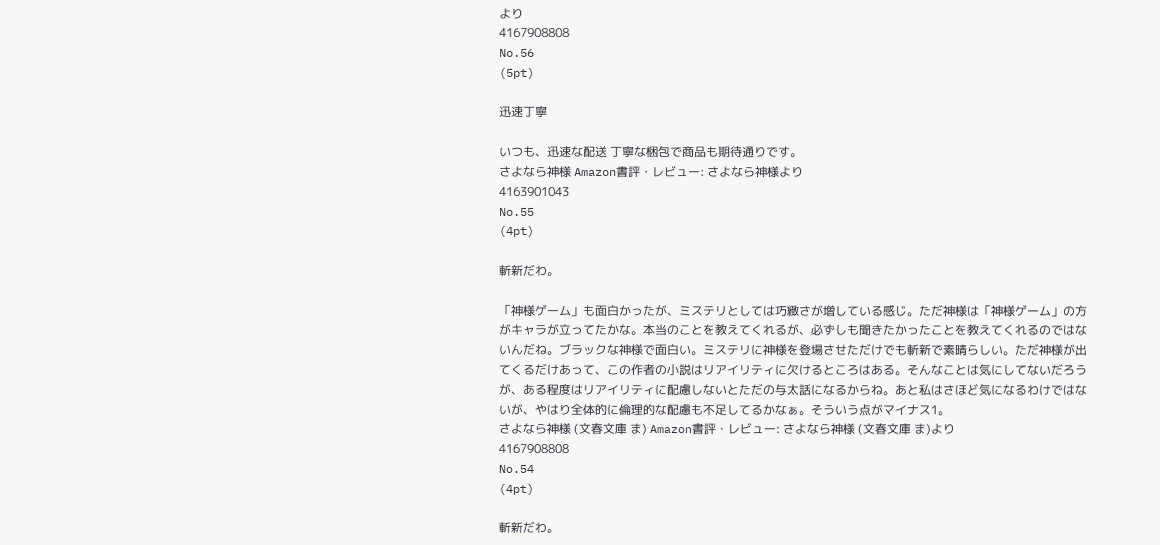より
4167908808
No.56
(5pt)

迅速丁寧

いつも、迅速な配送 丁寧な梱包で商品も期待通りです。
さよなら神様 Amazon書評・レビュー: さよなら神様より
4163901043
No.55
(4pt)

斬新だわ。

「神様ゲーム」も面白かったが、ミステリとしては巧緻さが増している感じ。ただ神様は「神様ゲーム」の方がキャラが立ってたかな。本当のことを教えてくれるが、必ずしも聞きたかったことを教えてくれるのではないんだね。ブラックな神様で面白い。ミステリに神様を登場させただけでも斬新で素晴らしい。ただ神様が出てくるだけあって、この作者の小説はリアイリティに欠けるところはある。そんなことは気にしてないだろうが、ある程度はリアイリティに配慮しないとただの与太話になるからね。あと私はさほど気になるわけではないが、やはり全体的に倫理的な配慮も不足してるかなぁ。そういう点がマイナス1。
さよなら神様 (文春文庫 ま) Amazon書評・レビュー: さよなら神様 (文春文庫 ま)より
4167908808
No.54
(4pt)

斬新だわ。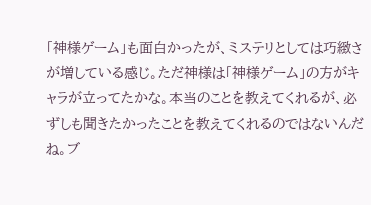「神様ゲーム」も面白かったが、ミステリとしては巧緻さが増している感じ。ただ神様は「神様ゲーム」の方がキャラが立ってたかな。本当のことを教えてくれるが、必ずしも聞きたかったことを教えてくれるのではないんだね。ブ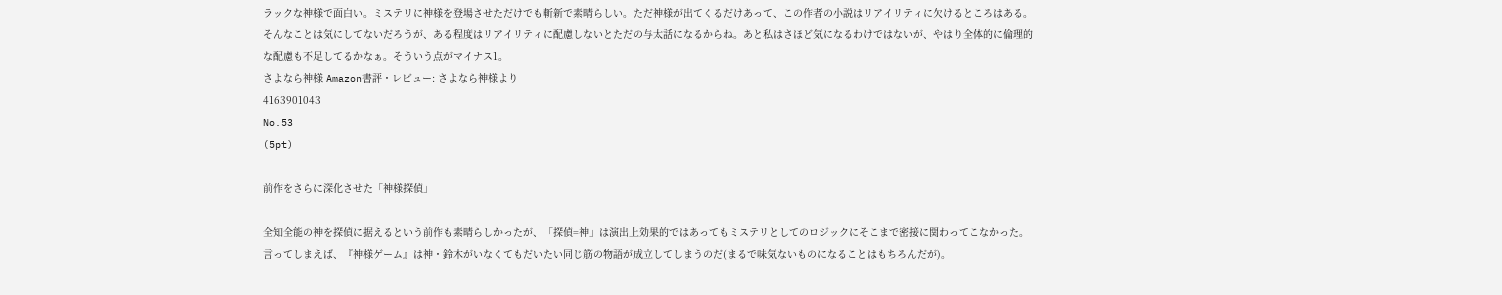ラックな神様で面白い。ミステリに神様を登場させただけでも斬新で素晴らしい。ただ神様が出てくるだけあって、この作者の小説はリアイリティに欠けるところはある。そんなことは気にしてないだろうが、ある程度はリアイリティに配慮しないとただの与太話になるからね。あと私はさほど気になるわけではないが、やはり全体的に倫理的な配慮も不足してるかなぁ。そういう点がマイナス1。
さよなら神様 Amazon書評・レビュー: さよなら神様より
4163901043
No.53
(5pt)

前作をさらに深化させた「神様探偵」

全知全能の神を探偵に据えるという前作も素晴らしかったが、「探偵=神」は演出上効果的ではあってもミステリとしてのロジックにそこまで密接に関わってこなかった。言ってしまえば、『神様ゲーム』は神・鈴木がいなくてもだいたい同じ筋の物語が成立してしまうのだ(まるで味気ないものになることはもちろんだが)。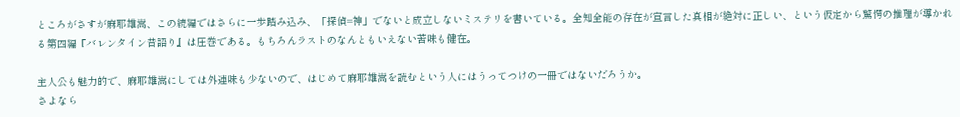ところがさすが麻耶雄嵩、この続編ではさらに一歩踏み込み、「探偵=神」でないと成立しないミステリを書いている。全知全能の存在が宣言した真相が絶対に正しい、という仮定から驚愕の推理が導かれる第四編『バレンタイン昔語り』は圧巻である。もちろんラストのなんともいえない苦味も健在。

主人公も魅力的で、麻耶雄嵩にしては外連味も少ないので、はじめて麻耶雄嵩を読むという人にはうってつけの一冊ではないだろうか。
さよなら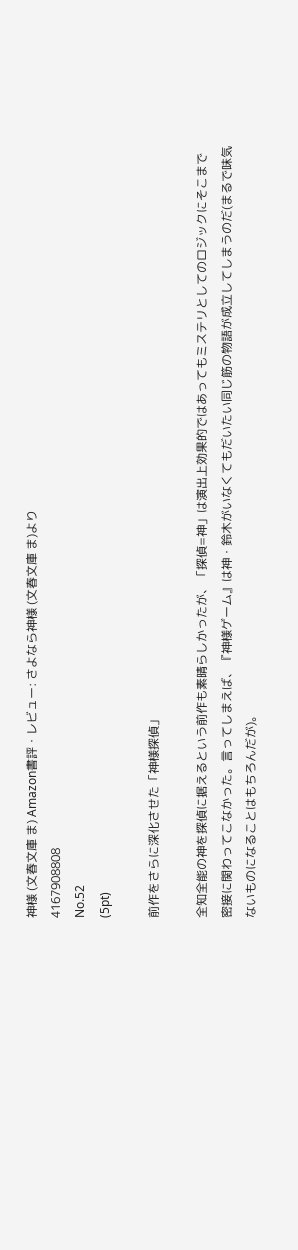神様 (文春文庫 ま) Amazon書評・レビュー: さよなら神様 (文春文庫 ま)より
4167908808
No.52
(5pt)

前作をさらに深化させた「神様探偵」

全知全能の神を探偵に据えるという前作も素晴らしかったが、「探偵=神」は演出上効果的ではあってもミステリとしてのロジックにそこまで密接に関わってこなかった。言ってしまえば、『神様ゲーム』は神・鈴木がいなくてもだいたい同じ筋の物語が成立してしまうのだ(まるで味気ないものになることはもちろんだが)。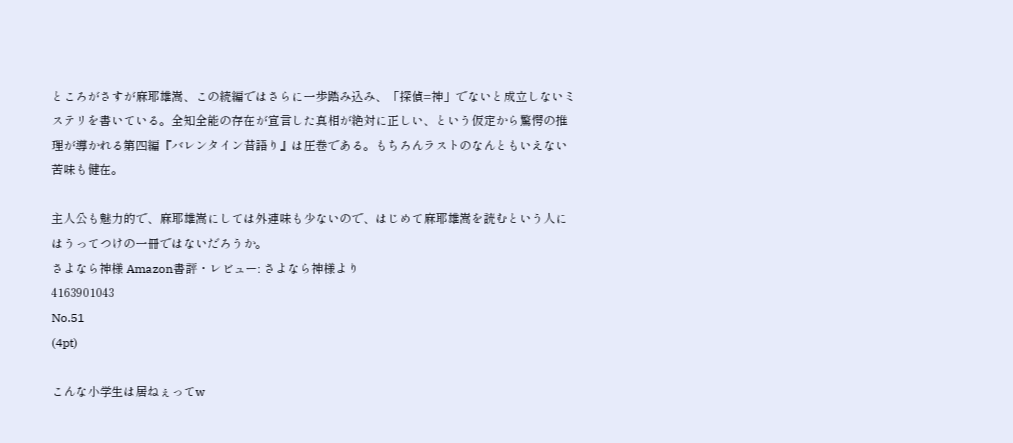ところがさすが麻耶雄嵩、この続編ではさらに一歩踏み込み、「探偵=神」でないと成立しないミステリを書いている。全知全能の存在が宣言した真相が絶対に正しい、という仮定から驚愕の推理が導かれる第四編『バレンタイン昔語り』は圧巻である。もちろんラストのなんともいえない苦味も健在。

主人公も魅力的で、麻耶雄嵩にしては外連味も少ないので、はじめて麻耶雄嵩を読むという人にはうってつけの一冊ではないだろうか。
さよなら神様 Amazon書評・レビュー: さよなら神様より
4163901043
No.51
(4pt)

こんな小学生は居ねぇってw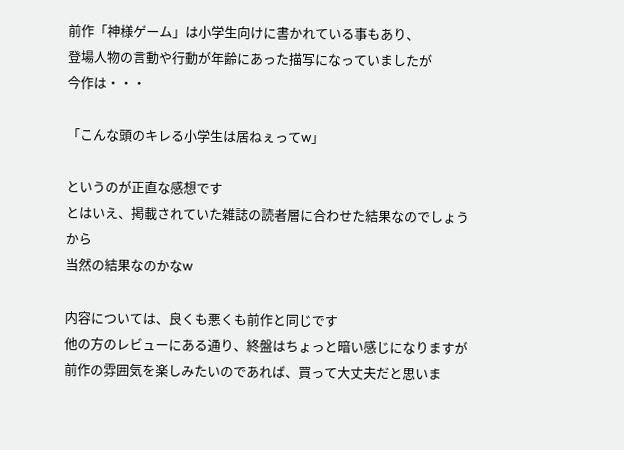前作「神様ゲーム」は小学生向けに書かれている事もあり、
登場人物の言動や行動が年齢にあった描写になっていましたが
今作は・・・

「こんな頭のキレる小学生は居ねぇってw」

というのが正直な感想です
とはいえ、掲載されていた雑誌の読者層に合わせた結果なのでしょうから
当然の結果なのかなw

内容については、良くも悪くも前作と同じです
他の方のレビューにある通り、終盤はちょっと暗い感じになりますが
前作の雰囲気を楽しみたいのであれば、買って大丈夫だと思いま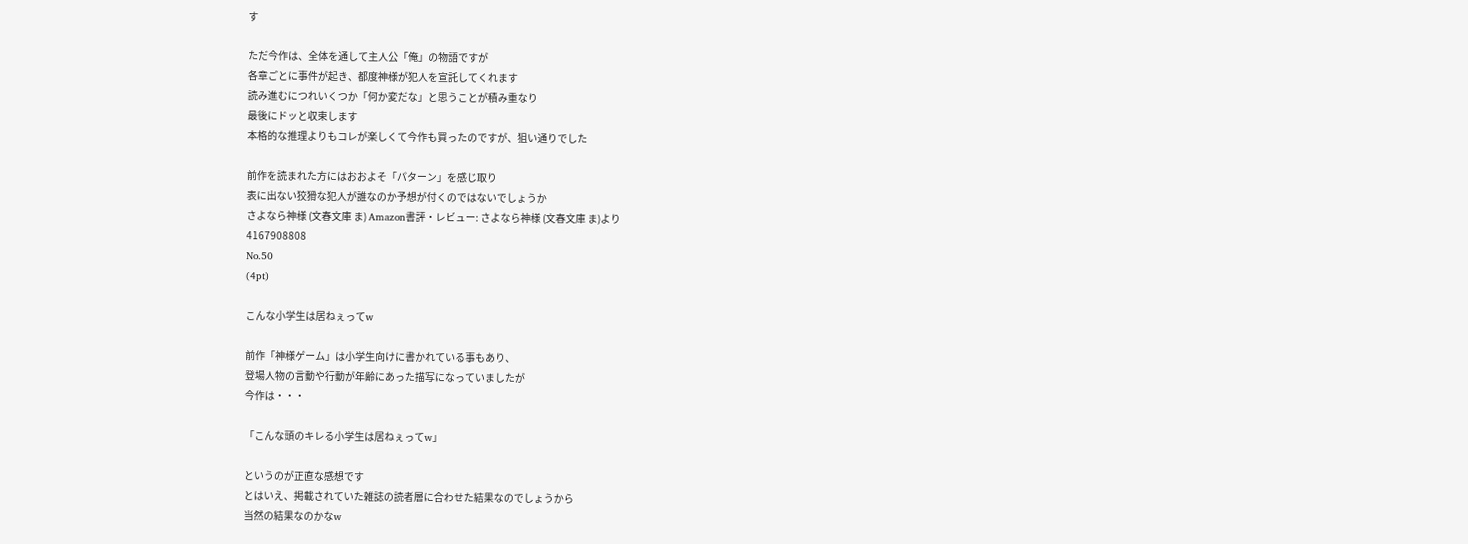す

ただ今作は、全体を通して主人公「俺」の物語ですが
各章ごとに事件が起き、都度神様が犯人を宣託してくれます
読み進むにつれいくつか「何か変だな」と思うことが積み重なり
最後にドッと収束します
本格的な推理よりもコレが楽しくて今作も買ったのですが、狙い通りでした

前作を読まれた方にはおおよそ「パターン」を感じ取り
表に出ない狡猾な犯人が誰なのか予想が付くのではないでしょうか
さよなら神様 (文春文庫 ま) Amazon書評・レビュー: さよなら神様 (文春文庫 ま)より
4167908808
No.50
(4pt)

こんな小学生は居ねぇってw

前作「神様ゲーム」は小学生向けに書かれている事もあり、
登場人物の言動や行動が年齢にあった描写になっていましたが
今作は・・・

「こんな頭のキレる小学生は居ねぇってw」

というのが正直な感想です
とはいえ、掲載されていた雑誌の読者層に合わせた結果なのでしょうから
当然の結果なのかなw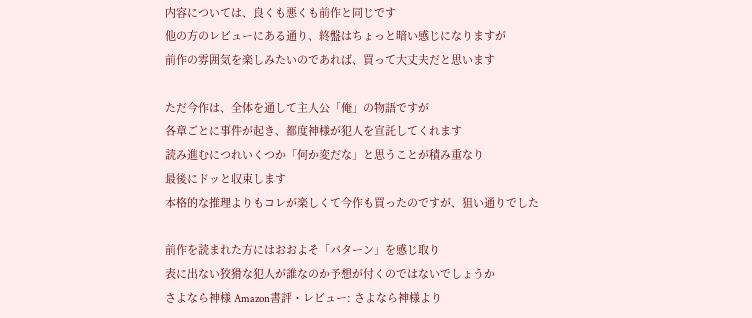内容については、良くも悪くも前作と同じです
他の方のレビューにある通り、終盤はちょっと暗い感じになりますが
前作の雰囲気を楽しみたいのであれば、買って大丈夫だと思います

ただ今作は、全体を通して主人公「俺」の物語ですが
各章ごとに事件が起き、都度神様が犯人を宣託してくれます
読み進むにつれいくつか「何か変だな」と思うことが積み重なり
最後にドッと収束します
本格的な推理よりもコレが楽しくて今作も買ったのですが、狙い通りでした

前作を読まれた方にはおおよそ「パターン」を感じ取り
表に出ない狡猾な犯人が誰なのか予想が付くのではないでしょうか
さよなら神様 Amazon書評・レビュー: さよなら神様より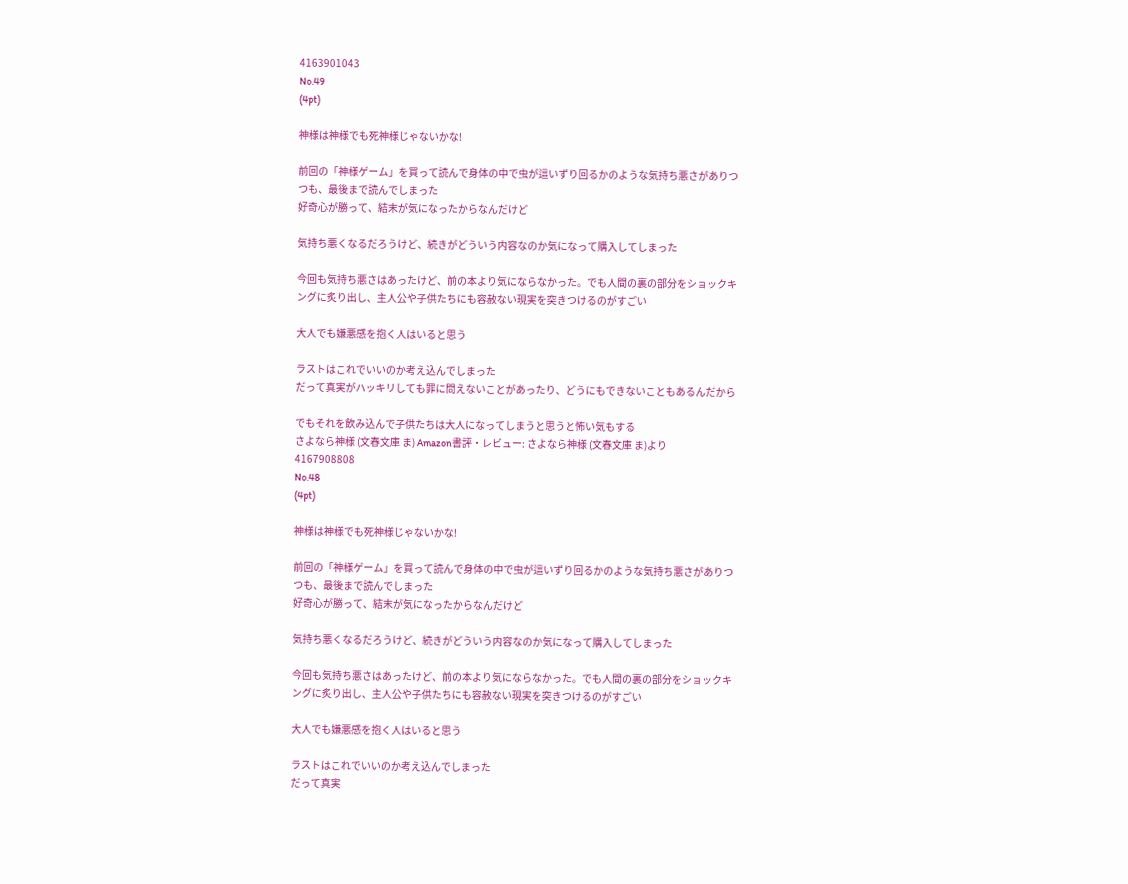4163901043
No.49
(4pt)

神様は神様でも死神様じゃないかな!

前回の「神様ゲーム」を買って読んで身体の中で虫が這いずり回るかのような気持ち悪さがありつつも、最後まで読んでしまった
好奇心が勝って、結末が気になったからなんだけど

気持ち悪くなるだろうけど、続きがどういう内容なのか気になって購入してしまった

今回も気持ち悪さはあったけど、前の本より気にならなかった。でも人間の裏の部分をショックキングに炙り出し、主人公や子供たちにも容赦ない現実を突きつけるのがすごい

大人でも嫌悪感を抱く人はいると思う

ラストはこれでいいのか考え込んでしまった
だって真実がハッキリしても罪に問えないことがあったり、どうにもできないこともあるんだから

でもそれを飲み込んで子供たちは大人になってしまうと思うと怖い気もする
さよなら神様 (文春文庫 ま) Amazon書評・レビュー: さよなら神様 (文春文庫 ま)より
4167908808
No.48
(4pt)

神様は神様でも死神様じゃないかな!

前回の「神様ゲーム」を買って読んで身体の中で虫が這いずり回るかのような気持ち悪さがありつつも、最後まで読んでしまった
好奇心が勝って、結末が気になったからなんだけど

気持ち悪くなるだろうけど、続きがどういう内容なのか気になって購入してしまった

今回も気持ち悪さはあったけど、前の本より気にならなかった。でも人間の裏の部分をショックキングに炙り出し、主人公や子供たちにも容赦ない現実を突きつけるのがすごい

大人でも嫌悪感を抱く人はいると思う

ラストはこれでいいのか考え込んでしまった
だって真実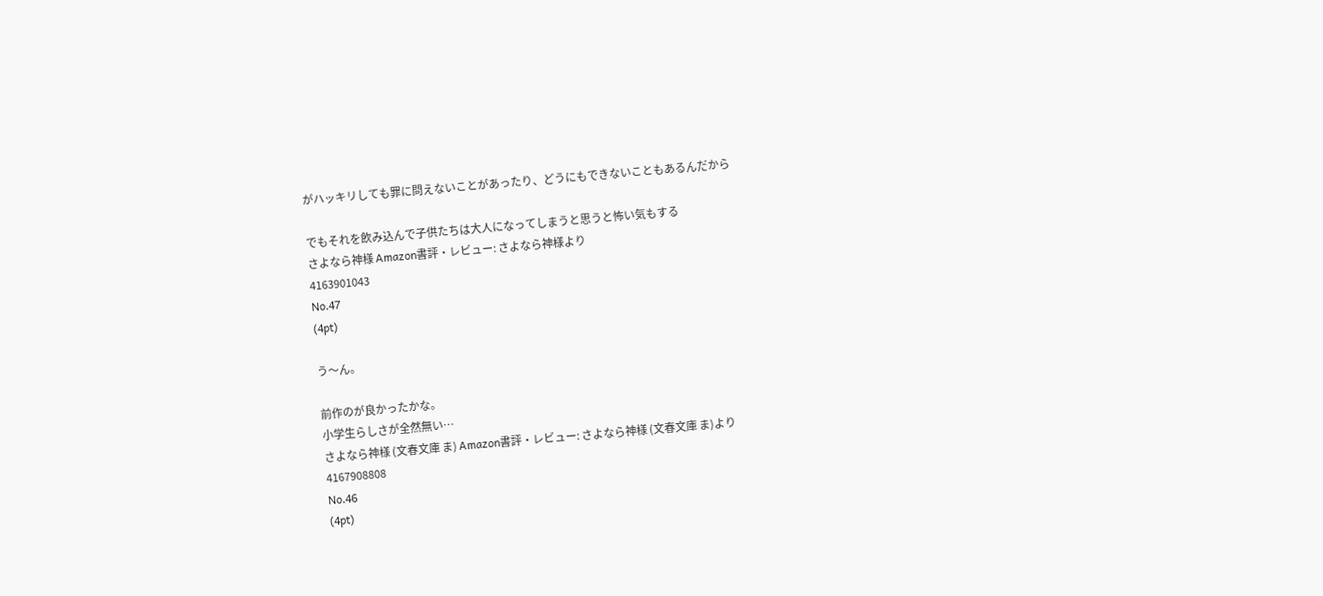がハッキリしても罪に問えないことがあったり、どうにもできないこともあるんだから

でもそれを飲み込んで子供たちは大人になってしまうと思うと怖い気もする
さよなら神様 Amazon書評・レビュー: さよなら神様より
4163901043
No.47
(4pt)

う〜ん。

前作のが良かったかな。
小学生らしさが全然無い…
さよなら神様 (文春文庫 ま) Amazon書評・レビュー: さよなら神様 (文春文庫 ま)より
4167908808
No.46
(4pt)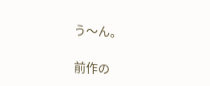う〜ん。

前作の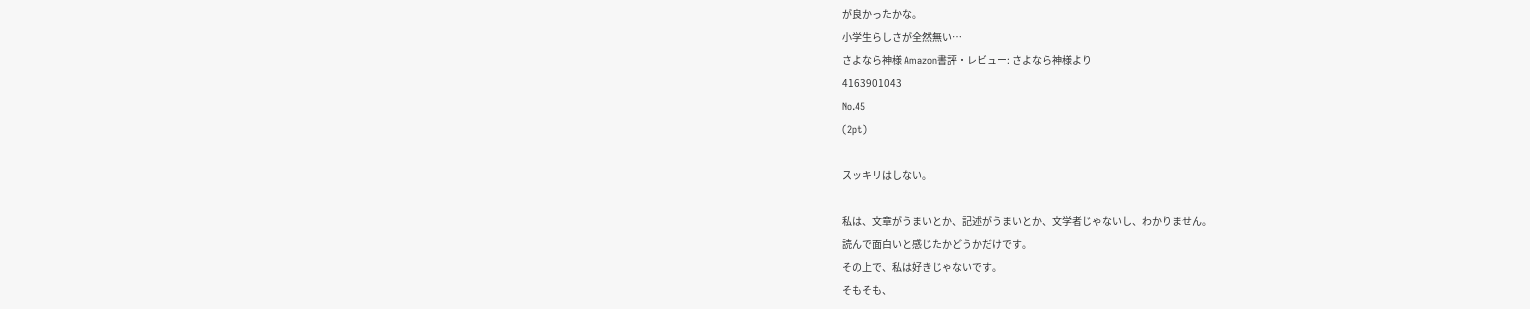が良かったかな。
小学生らしさが全然無い…
さよなら神様 Amazon書評・レビュー: さよなら神様より
4163901043
No.45
(2pt)

スッキリはしない。

私は、文章がうまいとか、記述がうまいとか、文学者じゃないし、わかりません。
読んで面白いと感じたかどうかだけです。
その上で、私は好きじゃないです。
そもそも、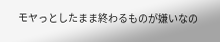モヤっとしたまま終わるものが嫌いなの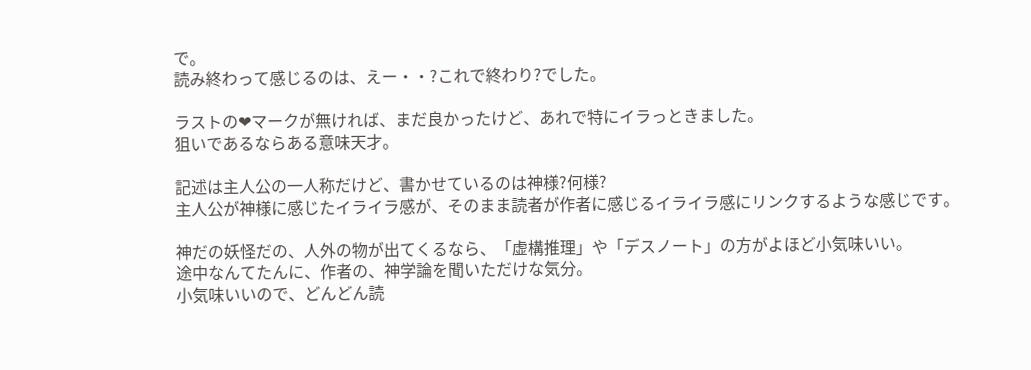で。
読み終わって感じるのは、えー・・?これで終わり?でした。

ラストの❤マークが無ければ、まだ良かったけど、あれで特にイラっときました。
狙いであるならある意味天才。

記述は主人公の一人称だけど、書かせているのは神様?何様?
主人公が神様に感じたイライラ感が、そのまま読者が作者に感じるイライラ感にリンクするような感じです。

神だの妖怪だの、人外の物が出てくるなら、「虚構推理」や「デスノート」の方がよほど小気味いい。
途中なんてたんに、作者の、神学論を聞いただけな気分。
小気味いいので、どんどん読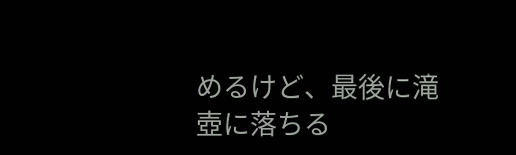めるけど、最後に滝壺に落ちる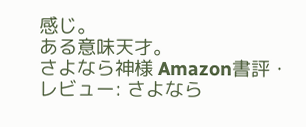感じ。
ある意味天才。
さよなら神様 Amazon書評・レビュー: さよなら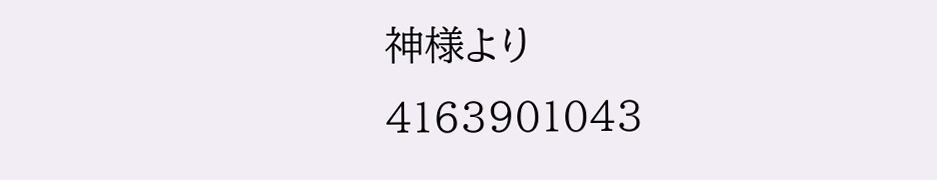神様より
4163901043